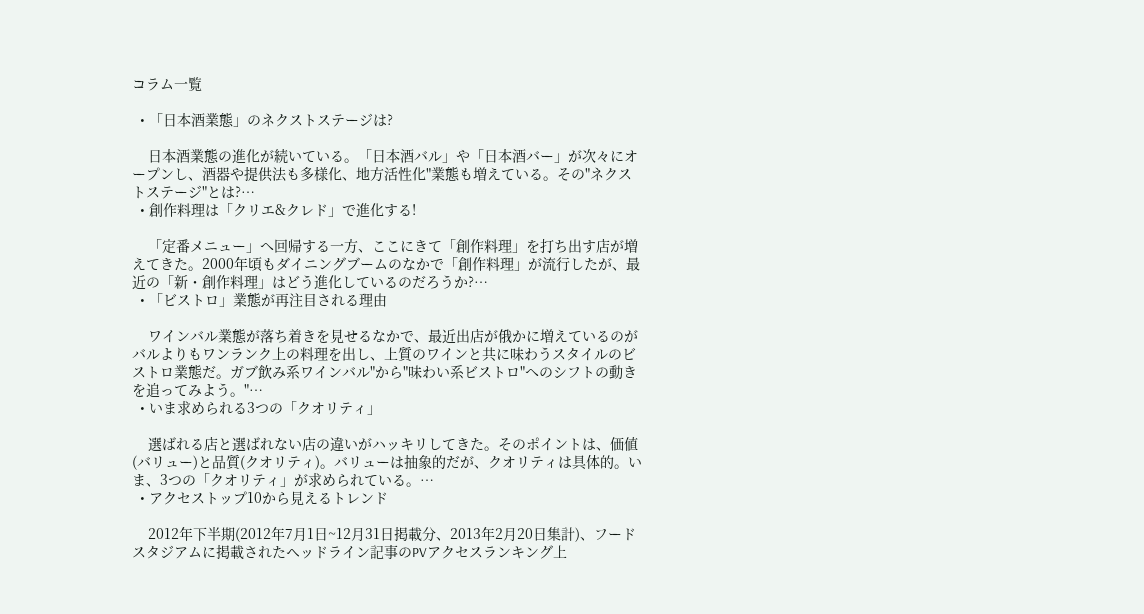コラム一覧

  • 「日本酒業態」のネクストステージは?

    日本酒業態の進化が続いている。「日本酒バル」や「日本酒バー」が次々にオープンし、酒器や提供法も多様化、地方活性化"業態も増えている。その"ネクストステージ"とは?…
  • 創作料理は「クリエ&クレド」で進化する!

    「定番メニュー」へ回帰する一方、ここにきて「創作料理」を打ち出す店が増えてきた。2000年頃もダイニングブームのなかで「創作料理」が流行したが、最近の「新・創作料理」はどう進化しているのだろうか?…
  • 「ビストロ」業態が再注目される理由

    ワインバル業態が落ち着きを見せるなかで、最近出店が俄かに増えているのがバルよりもワンランク上の料理を出し、上質のワインと共に味わうスタイルのビストロ業態だ。ガブ飲み系ワインバル"から"味わい系ビストロ"へのシフトの動きを追ってみよう。"…
  • いま求められる3つの「クオリティ」

    選ばれる店と選ばれない店の違いがハッキリしてきた。そのポイントは、価値(バリュー)と品質(クオリティ)。バリューは抽象的だが、クオリティは具体的。いま、3つの「クオリティ」が求められている。…
  • アクセストップ10から見えるトレンド

    2012年下半期(2012年7月1日~12月31日掲載分、2013年2月20日集計)、フードスタジアムに掲載されたヘッドライン記事のPVアクセスランキング上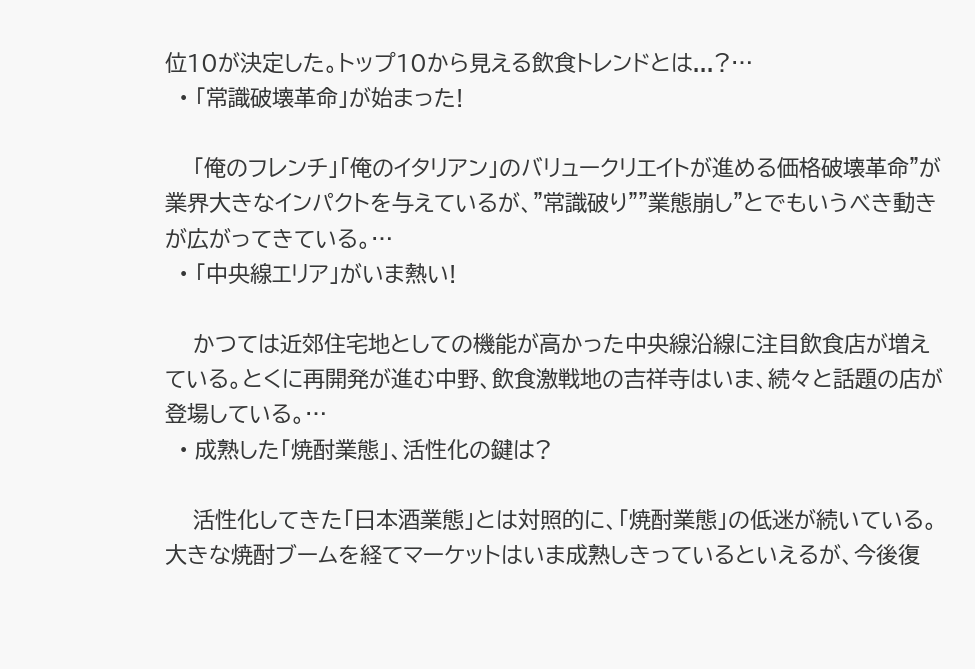位10が決定した。トップ10から見える飲食トレンドとは...?…
  • 「常識破壊革命」が始まった!

    「俺のフレンチ」「俺のイタリアン」のバリュークリエイトが進める価格破壊革命"が業界大きなインパクトを与えているが、"常識破り""業態崩し"とでもいうべき動きが広がってきている。…
  • 「中央線エリア」がいま熱い!

    かつては近郊住宅地としての機能が高かった中央線沿線に注目飲食店が増えている。とくに再開発が進む中野、飲食激戦地の吉祥寺はいま、続々と話題の店が登場している。…
  • 成熟した「焼酎業態」、活性化の鍵は?

    活性化してきた「日本酒業態」とは対照的に、「焼酎業態」の低迷が続いている。大きな焼酎ブームを経てマーケットはいま成熟しきっているといえるが、今後復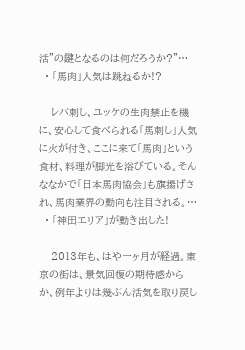活"の鍵となるのは何だろうか?"…
  • 「馬肉」人気は跳ねるか!?

    レバ刺し、ユッケの生肉禁止を機に、安心して食べられる「馬刺し」人気に火が付き、ここに来て「馬肉」という食材、料理が脚光を浴びている。そんななかで「日本馬肉協会」も旗揚げされ、馬肉業界の動向も注目される。…
  • 「神田エリア」が動き出した!

    2013年も、はや一ヶ月が経過。東京の街は、景気回復の期待感からか、例年よりは幾ぶん活気を取り戻し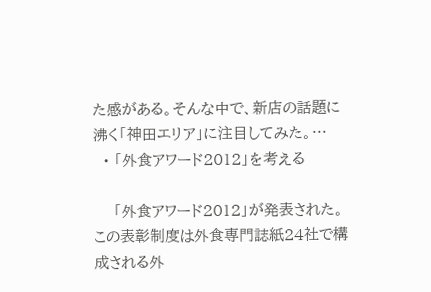た感がある。そんな中で、新店の話題に沸く「神田エリア」に注目してみた。…
  • 「外食アワード2012」を考える

    「外食アワード2012」が発表された。この表彰制度は外食専門誌紙24社で構成される外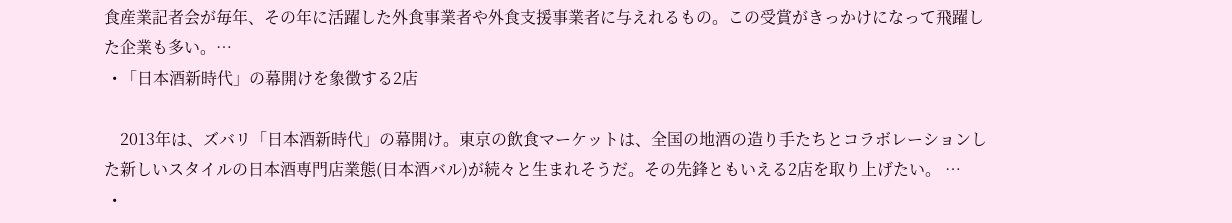食産業記者会が毎年、その年に活躍した外食事業者や外食支援事業者に与えれるもの。この受賞がきっかけになって飛躍した企業も多い。…
  • 「日本酒新時代」の幕開けを象徴する2店

    2013年は、ズバリ「日本酒新時代」の幕開け。東京の飲食マーケットは、全国の地酒の造り手たちとコラボレーションした新しいスタイルの日本酒専門店業態(日本酒バル)が続々と生まれそうだ。その先鋒ともいえる2店を取り上げたい。 …
  •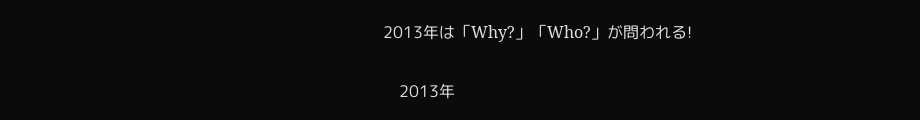2013年は「Why?」「Who?」が問われる!

    2013年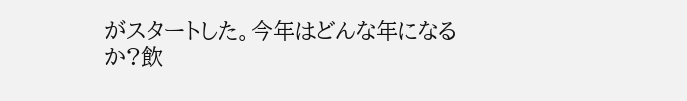がスタートした。今年はどんな年になるか?飲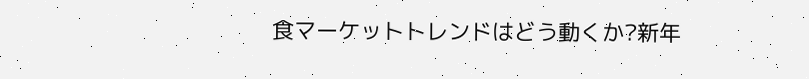食マーケットトレンドはどう動くか?新年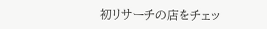初リサーチの店をチェッ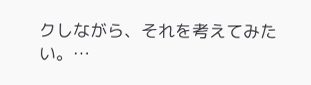クしながら、それを考えてみたい。…